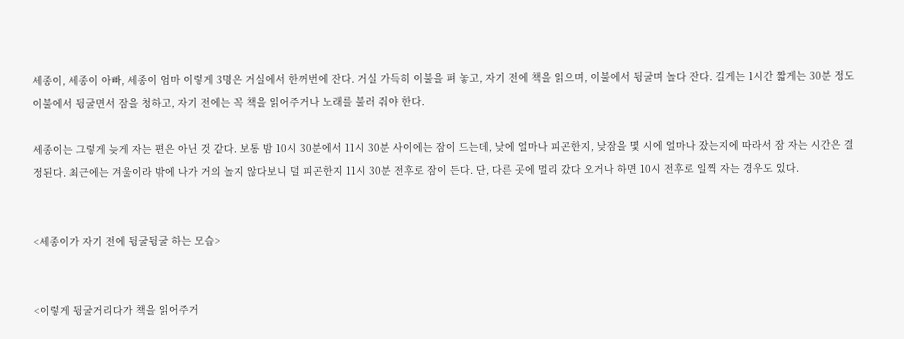세종이, 세종이 아빠, 세종이 엄마 이렇게 3명은 거실에서 한꺼번에 잔다. 거실 가득히 이불을 펴 놓고, 자기 전에 책을 읽으며, 이불에서 뒹굴며 놀다 잔다. 길게는 1시간 짧게는 30분 정도 이불에서 뒹굴면서 잠을 청하고, 자기 전에는 꼭 책을 읽어주거나 노래를 불러 줘야 한다.

세종이는 그렇게 늦게 자는 편은 아닌 것 같다. 보통 밤 10시 30분에서 11시 30분 사이에는 잠이 드는데, 낮에 얼마나 피곤한지, 낮잠을 몇 시에 얼마나 잤는지에 따라서 잠 자는 시간은 결정된다. 최근에는 겨울이라 밖에 나가 거의 놀지 않다보니 덜 피곤한지 11시 30분 전후로 잠이 든다. 단, 다른 곳에 멀리 갔다 오거나 하면 10시 전후로 일찍 자는 경우도 있다.


<세종이가 자기 전에 뒹굴뒹굴 하는 모습>


<이렇게 뒹굴거리다가 책을 읽어주거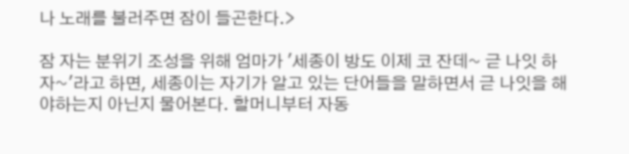나 노래를 불러주면 잠이 들곤한다.>

잠 자는 분위기 조성을 위해 엄마가 '세종이 방도 이제 코 잔데~ 귿 나잇 하자~'라고 하면, 세종이는 자기가 알고 있는 단어들을 말하면서 귿 나잇을 해야하는지 아닌지 물어본다. 할머니부터 자동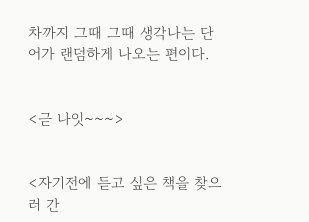차까지 그때 그때 생각나는 단어가 랜덤하게 나오는 편이다.


<귿 나잇~~~>


<자기전에 듣고 싶은 책을 찾으러 간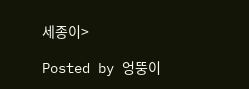세종이>

Posted by 엉뚱이